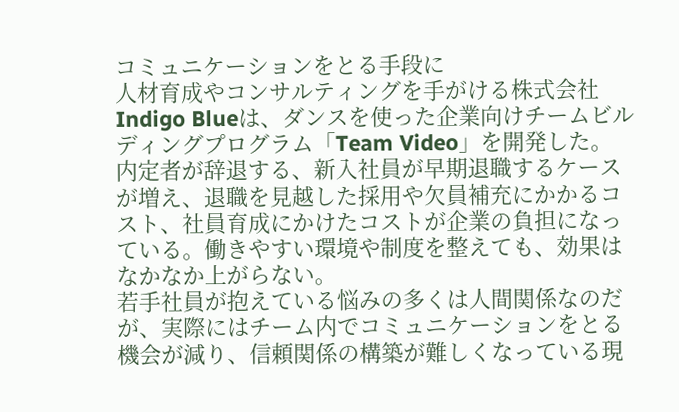コミュニケーションをとる手段に
人材育成やコンサルティングを手がける株式会社Indigo Blueは、ダンスを使った企業向けチームビルディングプログラム「Team Video」を開発した。
内定者が辞退する、新入社員が早期退職するケースが増え、退職を見越した採用や欠員補充にかかるコスト、社員育成にかけたコストが企業の負担になっている。働きやすい環境や制度を整えても、効果はなかなか上がらない。
若手社員が抱えている悩みの多くは人間関係なのだが、実際にはチーム内でコミュニケーションをとる機会が減り、信頼関係の構築が難しくなっている現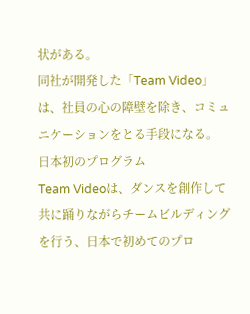状がある。
同社が開発した「Team Video」は、社員の心の障壁を除き、コミュニケーションをとる手段になる。
日本初のプログラム
Team Videoは、ダンスを創作して共に踊りながらチームビルディングを行う、日本で初めてのプロ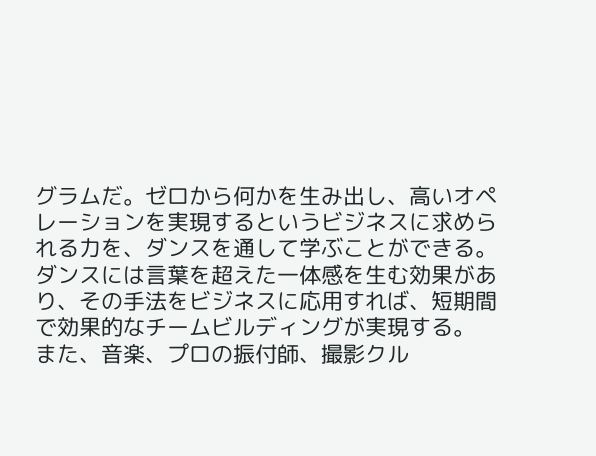グラムだ。ゼロから何かを生み出し、高いオペレーションを実現するというビジネスに求められる力を、ダンスを通して学ぶことができる。
ダンスには言葉を超えた一体感を生む効果があり、その手法をビジネスに応用すれば、短期間で効果的なチームビルディングが実現する。
また、音楽、プロの振付師、撮影クル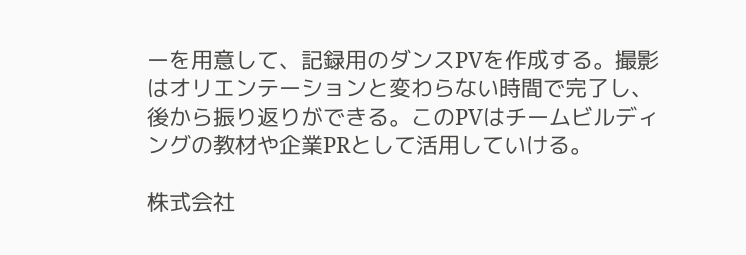ーを用意して、記録用のダンスPVを作成する。撮影はオリエンテーションと変わらない時間で完了し、後から振り返りができる。このPVはチームビルディングの教材や企業PRとして活用していける。

株式会社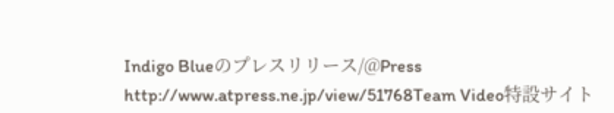Indigo Blueのプレスリリース/@Press
http://www.atpress.ne.jp/view/51768Team Video特設サイト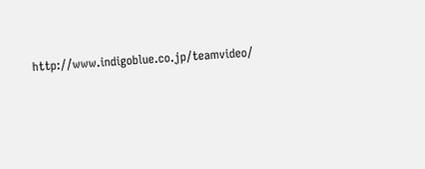http://www.indigoblue.co.jp/teamvideo/